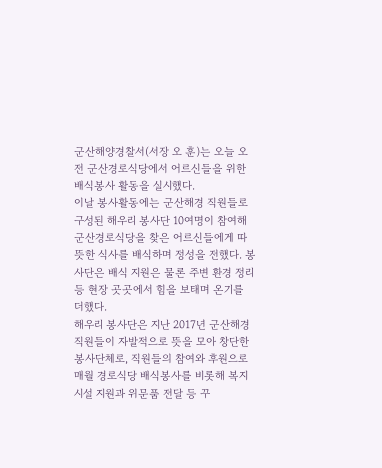군산해양경찰서(서장 오 훈)는 오늘 오전 군산경로식당에서 어르신들을 위한 배식봉사 활동을 실시했다.
이날 봉사활동에는 군산해경 직원들로 구성된 해우리 봉사단 10여명이 참여해 군산경로식당을 찾은 어르신들에게 따뜻한 식사를 배식하며 정성을 전했다. 봉사단은 배식 지원은 물론 주변 환경 정리 등 현장 곳곳에서 힘을 보태며 온기를 더했다.
해우리 봉사단은 지난 2017년 군산해경 직원들이 자발적으로 뜻을 모아 창단한 봉사단체로, 직원들의 참여와 후원으로 매월 경로식당 배식봉사를 비롯해 복지시설 지원과 위문품 전달 등 꾸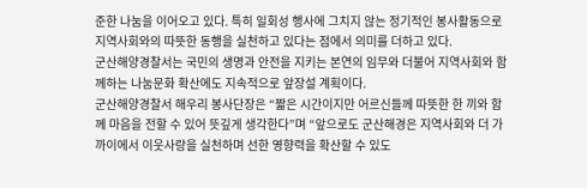준한 나눔을 이어오고 있다. 특히 일회성 행사에 그치지 않는 정기적인 봉사활동으로 지역사회와의 따뜻한 동행을 실천하고 있다는 점에서 의미를 더하고 있다.
군산해양경찰서는 국민의 생명과 안전을 지키는 본연의 임무와 더불어 지역사회와 함께하는 나눔문화 확산에도 지속적으로 앞장설 계획이다.
군산해양경찰서 해우리 봉사단장은 “짧은 시간이지만 어르신들께 따뜻한 한 끼와 함께 마음을 전할 수 있어 뜻깊게 생각한다”며 “앞으로도 군산해경은 지역사회와 더 가까이에서 이웃사랑을 실천하며 선한 영향력을 확산할 수 있도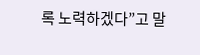록 노력하겠다”고 말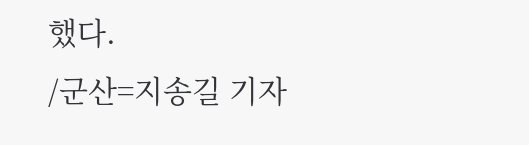했다.
/군산=지송길 기자